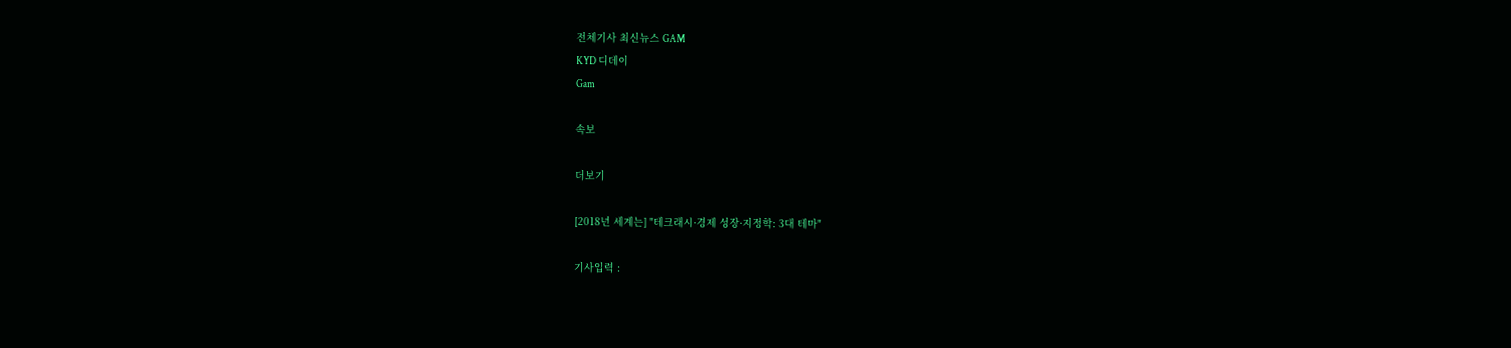전체기사 최신뉴스 GAM
KYD 디데이
Gam

속보

더보기

[2018년 세계는] "테크래시·경제 성장·지정학: 3대 테마"

기사입력 :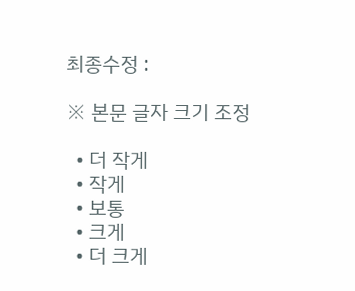최종수정 :

※ 본문 글자 크기 조정

  • 더 작게
  • 작게
  • 보통
  • 크게
  • 더 크게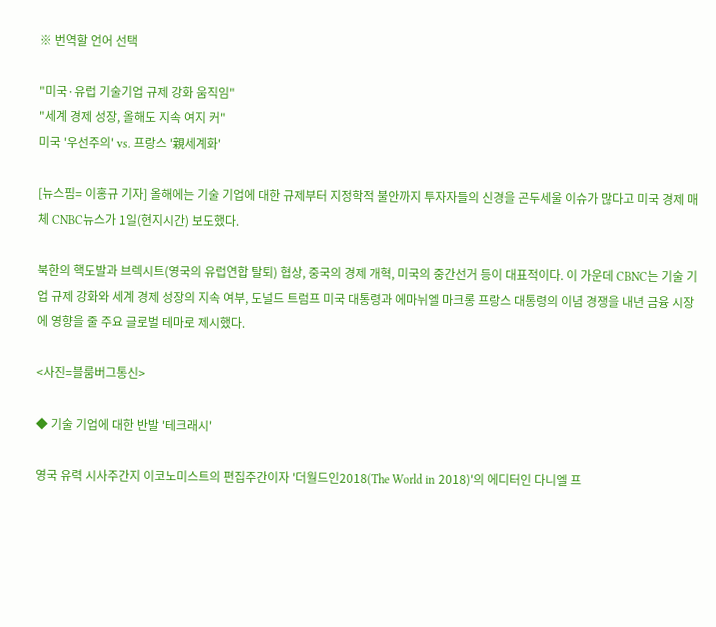※ 번역할 언어 선택

"미국·유럽 기술기업 규제 강화 움직임"
"세계 경제 성장, 올해도 지속 여지 커"
미국 '우선주의' vs. 프랑스 '親세계화'

[뉴스핌= 이홍규 기자] 올해에는 기술 기업에 대한 규제부터 지정학적 불안까지 투자자들의 신경을 곤두세울 이슈가 많다고 미국 경제 매체 CNBC뉴스가 1일(현지시간) 보도했다.

북한의 핵도발과 브렉시트(영국의 유럽연합 탈퇴) 협상, 중국의 경제 개혁, 미국의 중간선거 등이 대표적이다. 이 가운데 CBNC는 기술 기업 규제 강화와 세계 경제 성장의 지속 여부, 도널드 트럼프 미국 대통령과 에마뉘엘 마크롱 프랑스 대통령의 이념 경쟁을 내년 금융 시장에 영향을 줄 주요 글로벌 테마로 제시했다.

<사진=블룸버그통신>

◆ 기술 기업에 대한 반발 '테크래시'

영국 유력 시사주간지 이코노미스트의 편집주간이자 '더월드인2018(The World in 2018)'의 에디터인 다니엘 프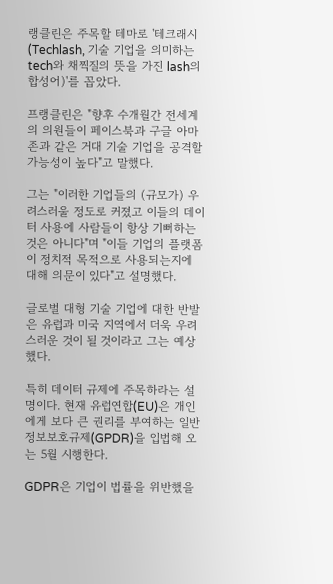랭클린은 주목할 테마로 '테크래시(Techlash, 기술 기업을 의미하는 tech와 채찍질의 뜻을 가진 lash의 합성어)'를 꼽았다.

프랭클린은 "향후 수개월간 전세계의 의원들이 페이스북과 구글 아마존과 같은 거대 기술 기업을 공격할 가능성이 높다"고 말했다.

그는 "이러한 기업들의 (규모가) 우려스러울 정도로 커졌고 이들의 데이터 사용에 사람들이 항상 기뻐하는 것은 아니다"며 "이들 기업의 플랫폼이 정치적 목적으로 사용되는지에 대해 의문이 있다"고 설명했다.

글로벌 대형 기술 기업에 대한 반발은 유럽과 미국 지역에서 더욱 우려스러운 것이 될 것이라고 그는 예상했다.

특히 데이터 규제에 주목하라는 설명이다. 현재 유럽연합(EU)은 개인에게 보다 큰 권리를 부여하는 일반정보보호규제(GPDR)을 입법해 오는 5월 시행한다.

GDPR은 기업이 법률을 위반했을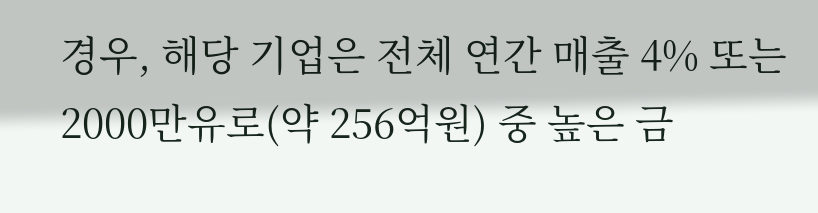경우, 해당 기업은 전체 연간 매출 4% 또는 2000만유로(약 256억원) 중 높은 금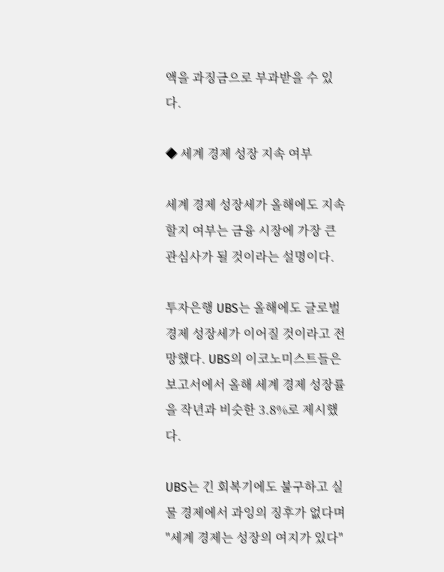액을 과징금으로 부과받을 수 있다.

◆ 세계 경제 성장 지속 여부

세계 경제 성장세가 올해에도 지속할지 여부는 금융 시장에 가장 큰 관심사가 될 것이라는 설명이다.

투자은행 UBS는 올해에도 글로벌 경제 성장세가 이어질 것이라고 전망했다. UBS의 이코노미스트들은 보고서에서 올해 세계 경제 성장률을 작년과 비슷한 3.8%로 제시했다.

UBS는 긴 회복기에도 불구하고 실물 경제에서 과잉의 징후가 없다며 "세계 경제는 성장의 여지가 있다"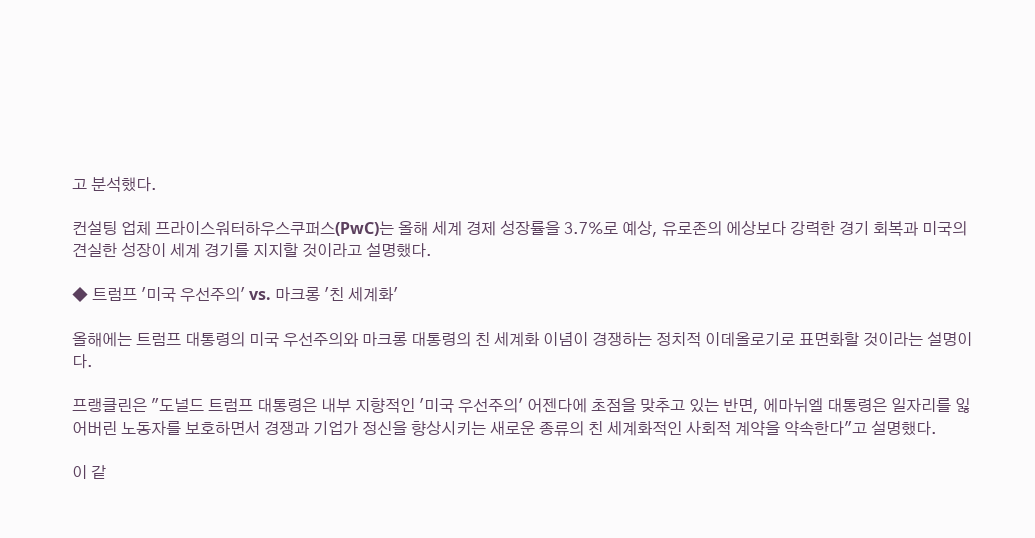고 분석했다.

컨설팅 업체 프라이스워터하우스쿠퍼스(PwC)는 올해 세계 경제 성장률을 3.7%로 예상, 유로존의 에상보다 강력한 경기 회복과 미국의 견실한 성장이 세계 경기를 지지할 것이라고 설명했다.

◆ 트럼프 '미국 우선주의' vs. 마크롱 '친 세계화'

올해에는 트럼프 대통령의 미국 우선주의와 마크롱 대통령의 친 세계화 이념이 경쟁하는 정치적 이데올로기로 표면화할 것이라는 설명이다.

프랭클린은 "도널드 트럼프 대통령은 내부 지향적인 '미국 우선주의' 어젠다에 초점을 맞추고 있는 반면, 에마뉘엘 대통령은 일자리를 잃어버린 노동자를 보호하면서 경쟁과 기업가 정신을 향상시키는 새로운 종류의 친 세계화적인 사회적 계약을 약속한다"고 설명했다.

이 같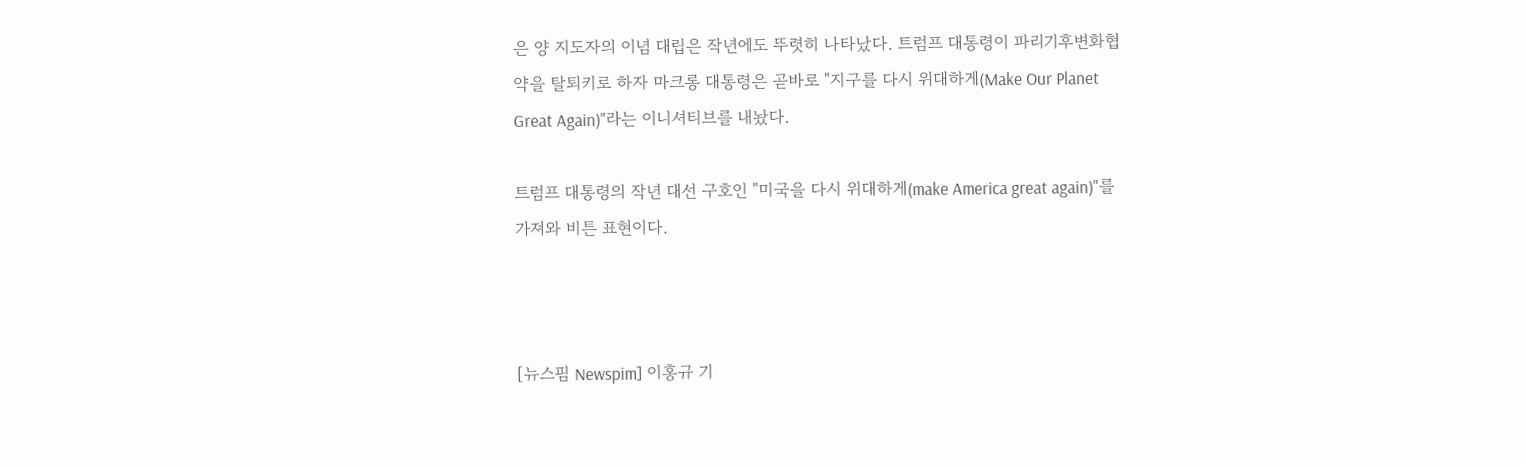은 양 지도자의 이념 대립은 작년에도 뚜렷히 나타났다. 트럼프 대통령이 파리기후변화협약을 탈퇴키로 하자 마크롱 대통령은 곧바로 "지구를 다시 위대하게(Make Our Planet Great Again)"라는 이니셔티브를 내놨다.

트럼프 대통령의 작년 대선 구호인 "미국을 다시 위대하게(make America great again)"를 가져와 비튼 표현이다.



[뉴스핌 Newspim] 이홍규 기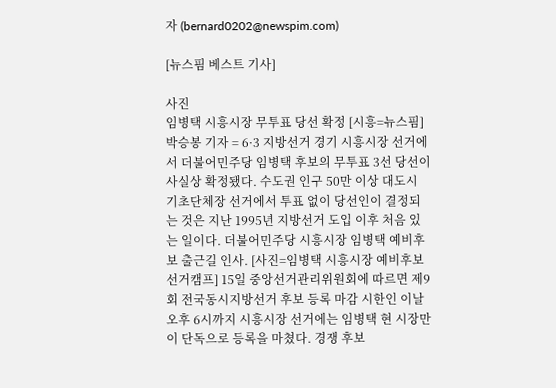자 (bernard0202@newspim.com)

[뉴스핌 베스트 기사]

사진
임병택 시흥시장 무투표 당선 확정 [시흥=뉴스핌] 박승봉 기자 = 6·3 지방선거 경기 시흥시장 선거에서 더불어민주당 임병택 후보의 무투표 3선 당선이 사실상 확정됐다. 수도권 인구 50만 이상 대도시 기초단체장 선거에서 투표 없이 당선인이 결정되는 것은 지난 1995년 지방선거 도입 이후 처음 있는 일이다. 더불어민주당 시흥시장 임병택 예비후보 출근길 인사. [사진=임병택 시흥시장 예비후보 선거캠프] 15일 중앙선거관리위원회에 따르면 제9회 전국동시지방선거 후보 등록 마감 시한인 이날 오후 6시까지 시흥시장 선거에는 임병택 현 시장만이 단독으로 등록을 마쳤다. 경쟁 후보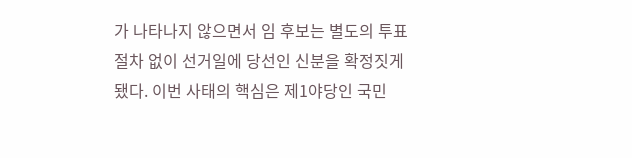가 나타나지 않으면서 임 후보는 별도의 투표 절차 없이 선거일에 당선인 신분을 확정짓게 됐다. 이번 사태의 핵심은 제1야당인 국민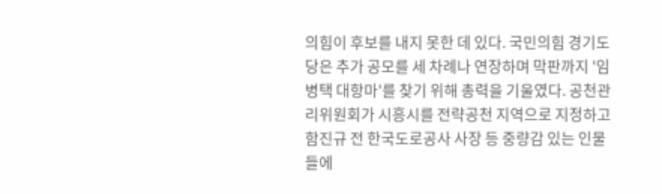의힘이 후보를 내지 못한 데 있다. 국민의힘 경기도당은 추가 공모를 세 차례나 연장하며 막판까지 '임병택 대항마'를 찾기 위해 총력을 기울였다. 공천관리위원회가 시흥시를 전략공천 지역으로 지정하고 함진규 전 한국도로공사 사장 등 중량감 있는 인물들에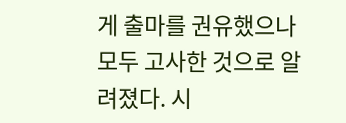게 출마를 권유했으나 모두 고사한 것으로 알려졌다. 시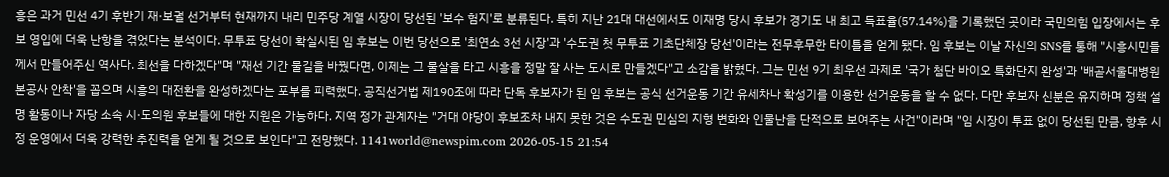흥은 과거 민선 4기 후반기 재·보궐 선거부터 현재까지 내리 민주당 계열 시장이 당선된 '보수 험지'로 분류된다. 특히 지난 21대 대선에서도 이재명 당시 후보가 경기도 내 최고 득표율(57.14%)을 기록했던 곳이라 국민의힘 입장에서는 후보 영입에 더욱 난항을 겪었다는 분석이다. 무투표 당선이 확실시된 임 후보는 이번 당선으로 '최연소 3선 시장'과 '수도권 첫 무투표 기초단체장 당선'이라는 전무후무한 타이틀을 얻게 됐다. 임 후보는 이날 자신의 SNS를 통해 "시흥시민들께서 만들어주신 역사다. 최선을 다하겠다"며 "재선 기간 물길을 바꿨다면, 이제는 그 물살을 타고 시흥을 정말 잘 사는 도시로 만들겠다"고 소감을 밝혔다. 그는 민선 9기 최우선 과제로 '국가 첨단 바이오 특화단지 완성'과 '배곧서울대병원 본공사 안착'을 꼽으며 시흥의 대전환을 완성하겠다는 포부를 피력했다. 공직선거법 제190조에 따라 단독 후보자가 된 임 후보는 공식 선거운동 기간 유세차나 확성기를 이용한 선거운동을 할 수 없다. 다만 후보자 신분은 유지하며 정책 설명 활동이나 자당 소속 시·도의원 후보들에 대한 지원은 가능하다. 지역 정가 관계자는 "거대 야당이 후보조차 내지 못한 것은 수도권 민심의 지형 변화와 인물난을 단적으로 보여주는 사건"이라며 "임 시장이 투표 없이 당선된 만큼, 향후 시정 운영에서 더욱 강력한 추진력을 얻게 될 것으로 보인다"고 전망했다. 1141world@newspim.com 2026-05-15 21:54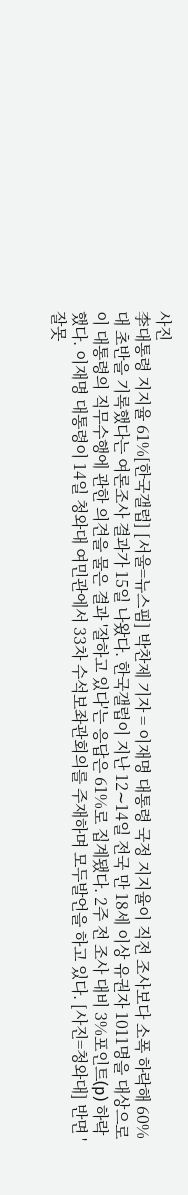사진
李대통령 지지율 61%[한국갤럽] [서울=뉴스핌] 박찬제 기자 = 이재명 대통령 국정 지지율이 직전 조사보다 소폭 하락해 60%대 초반을 기록했다는 여론조사 결과가 15일 나왔다. 한국갤럽이 지난 12∼14일 전국 만 18세 이상 유권자 1011명을 대상으로 이 대통령의 직무수행에 관한 의견을 물은 결과 '잘하고 있다'는 응답은 61%로 집계됐다. 2주 전 조사 대비 3%포인트(p) 하락했다. 이재명 대통령이 14일 청와대 여민관에서 33차 수석보좌관회의를 주재하며 모두발언을 하고 있다. [사진=청와대] 반면 '잘못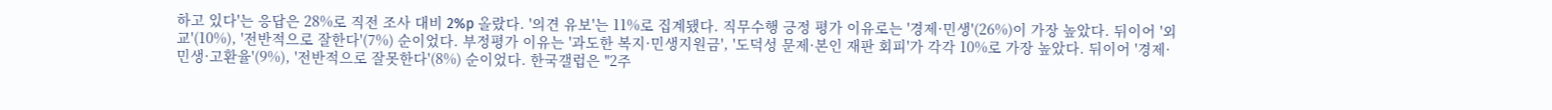하고 있다'는 응답은 28%로 직전 조사 대비 2%p 올랐다. '의견 유보'는 11%로 집계됐다. 직무수행 긍정 평가 이유로는 '경제·민생'(26%)이 가장 높았다. 뒤이어 '외교'(10%), '전반적으로 잘한다'(7%) 순이었다. 부정평가 이유는 '과도한 복지·민생지원금', '도덕성 문제·본인 재판 회피'가 각각 10%로 가장 높았다. 뒤이어 '경제·민생·고환율'(9%), '전반적으로 잘못한다'(8%) 순이었다. 한국갤럽은 "2주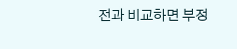전과 비교하면 부정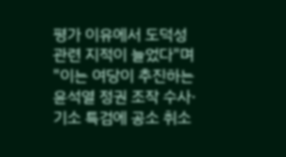평가 이유에서 도덕성 관련 지적이 늘었다"며 "이는 여당이 추진하는 윤석열 정권 조작 수사·기소 특검에 공소 취소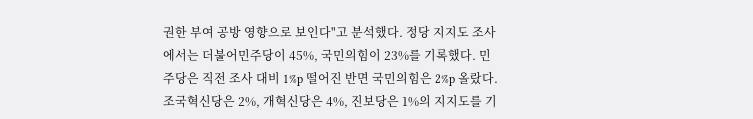권한 부여 공방 영향으로 보인다"고 분석했다. 정당 지지도 조사에서는 더불어민주당이 45%, 국민의힘이 23%를 기록했다. 민주당은 직전 조사 대비 1%p 떨어진 반면 국민의힘은 2%p 올랐다. 조국혁신당은 2%, 개혁신당은 4%, 진보당은 1%의 지지도를 기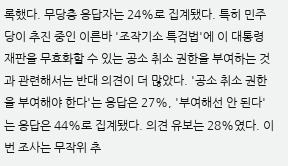록했다. 무당층 응답자는 24%로 집계됐다. 특히 민주당이 추진 중인 이른바 '조작기소 특검법'에 이 대통령 재판을 무효화할 수 있는 공소 취소 권한을 부여하는 것과 관련해서는 반대 의견이 더 많았다. '공소 취소 권한을 부여해야 한다'는 응답은 27%, '부여해선 안 된다'는 응답은 44%로 집계됐다. 의견 유보는 28%였다. 이번 조사는 무작위 추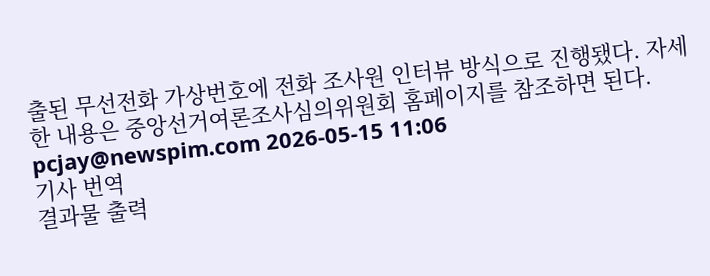출된 무선전화 가상번호에 전화 조사원 인터뷰 방식으로 진행됐다. 자세한 내용은 중앙선거여론조사심의위원회 홈페이지를 참조하면 된다. pcjay@newspim.com 2026-05-15 11:06
기사 번역
결과물 출력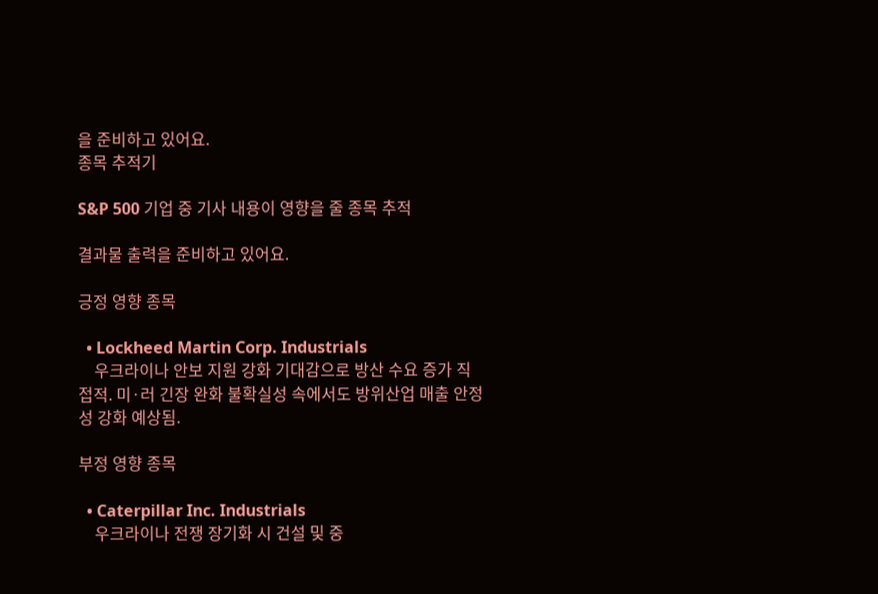을 준비하고 있어요.
종목 추적기

S&P 500 기업 중 기사 내용이 영향을 줄 종목 추적

결과물 출력을 준비하고 있어요.

긍정 영향 종목

  • Lockheed Martin Corp. Industrials
    우크라이나 안보 지원 강화 기대감으로 방산 수요 증가 직접적. 미·러 긴장 완화 불확실성 속에서도 방위산업 매출 안정성 강화 예상됨.

부정 영향 종목

  • Caterpillar Inc. Industrials
    우크라이나 전쟁 장기화 시 건설 및 중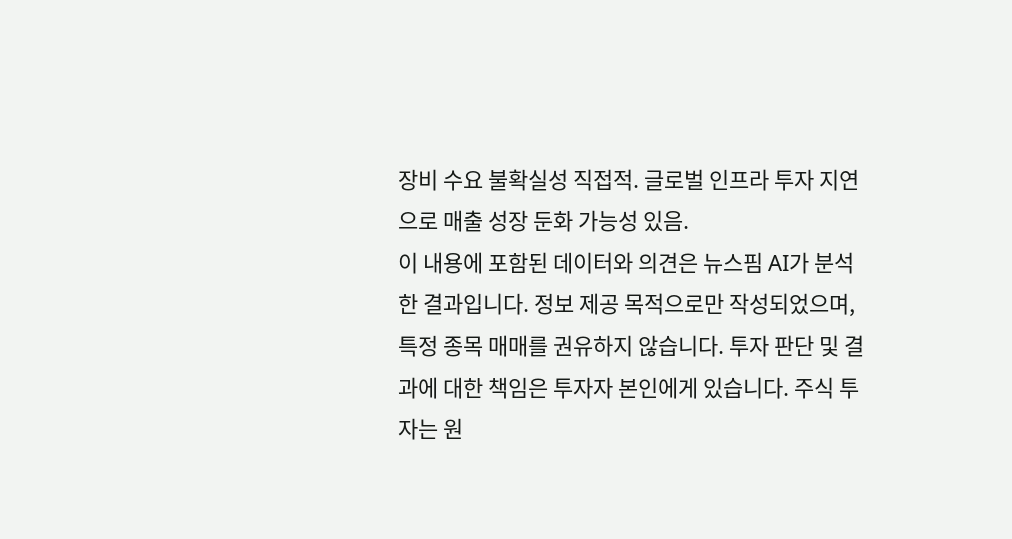장비 수요 불확실성 직접적. 글로벌 인프라 투자 지연으로 매출 성장 둔화 가능성 있음.
이 내용에 포함된 데이터와 의견은 뉴스핌 AI가 분석한 결과입니다. 정보 제공 목적으로만 작성되었으며, 특정 종목 매매를 권유하지 않습니다. 투자 판단 및 결과에 대한 책임은 투자자 본인에게 있습니다. 주식 투자는 원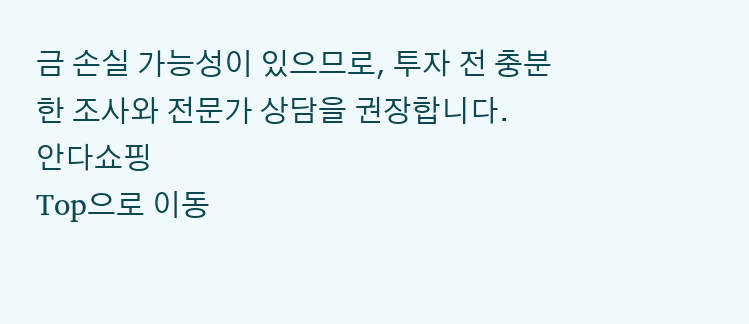금 손실 가능성이 있으므로, 투자 전 충분한 조사와 전문가 상담을 권장합니다.
안다쇼핑
Top으로 이동